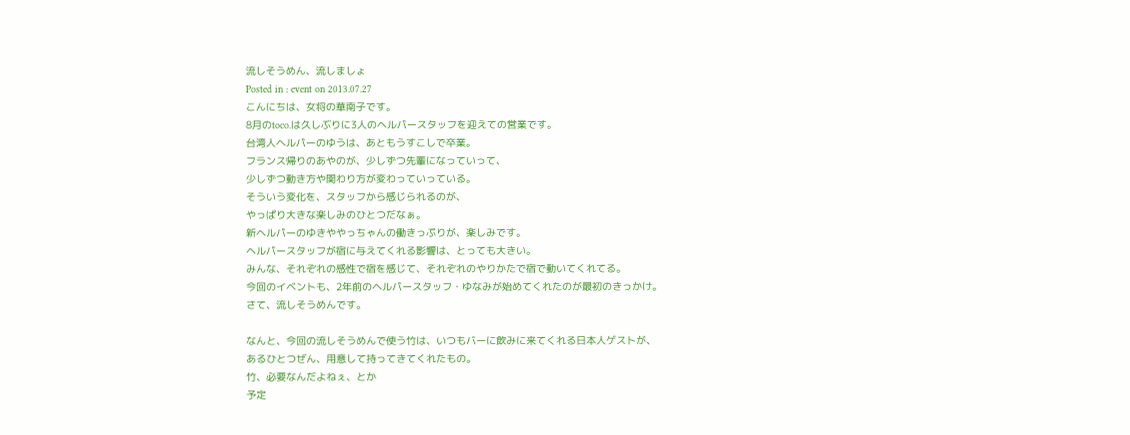流しそうめん、流しましょ
Posted in : event on 2013.07.27
こんにちは、女将の華南子です。
8月のtoco.は久しぶりに3人のヘルパースタッフを迎えての営業です。
台湾人ヘルパーのゆうは、あともうすこしで卒業。
フランス帰りのあやのが、少しずつ先輩になっていって、
少しずつ動き方や関わり方が変わっていっている。
そういう変化を、スタッフから感じられるのが、
やっぱり大きな楽しみのひとつだなぁ。
新ヘルパーのゆきややっちゃんの働きっぷりが、楽しみです。
ヘルパースタッフが宿に与えてくれる影響は、とっても大きい。
みんな、それぞれの感性で宿を感じて、それぞれのやりかたで宿で動いてくれてる。
今回のイベントも、2年前のヘルパースタッフ・ゆなみが始めてくれたのが最初のきっかけ。
さて、流しそうめんです。

なんと、今回の流しそうめんで使う竹は、いつもバーに飲みに来てくれる日本人ゲストが、
あるひとつぜん、用意して持ってきてくれたもの。
竹、必要なんだよねぇ、とか
予定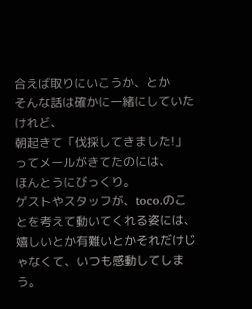合えば取りにいこうか、とか
そんな話は確かに一緒にしていたけれど、
朝起きて「伐採してきました!」ってメールがきてたのには、
ほんとうにびっくり。
ゲストやスタッフが、toco.のことを考えて動いてくれる姿には、
嬉しいとか有難いとかそれだけじゃなくて、いつも感動してしまう。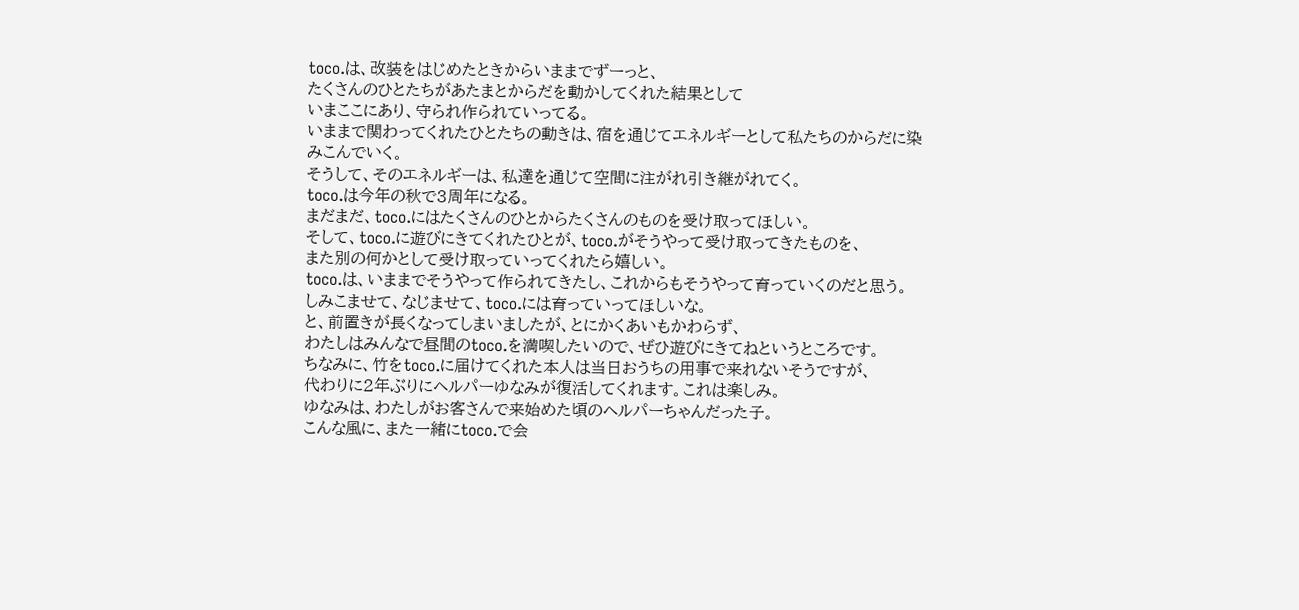toco.は、改装をはじめたときからいままでずーっと、
たくさんのひとたちがあたまとからだを動かしてくれた結果として
いまここにあり、守られ作られていってる。
いままで関わってくれたひとたちの動きは、宿を通じてエネルギーとして私たちのからだに染みこんでいく。
そうして、そのエネルギーは、私達を通じて空間に注がれ引き継がれてく。
toco.は今年の秋で3周年になる。
まだまだ、toco.にはたくさんのひとからたくさんのものを受け取ってほしい。
そして、toco.に遊びにきてくれたひとが、toco.がそうやって受け取ってきたものを、
また別の何かとして受け取っていってくれたら嬉しい。
toco.は、いままでそうやって作られてきたし、これからもそうやって育っていくのだと思う。
しみこませて、なじませて、toco.には育っていってほしいな。
と、前置きが長くなってしまいましたが、とにかくあいもかわらず、
わたしはみんなで昼間のtoco.を満喫したいので、ぜひ遊びにきてねというところです。
ちなみに、竹をtoco.に届けてくれた本人は当日おうちの用事で来れないそうですが、
代わりに2年ぶりにヘルパーゆなみが復活してくれます。これは楽しみ。
ゆなみは、わたしがお客さんで来始めた頃のヘルパーちゃんだった子。
こんな風に、また一緒にtoco.で会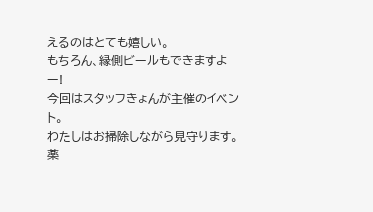えるのはとても嬉しい。
もちろん、縁側ビールもできますよー!
今回はスタッフきょんが主催のイベント。
わたしはお掃除しながら見守ります。
薬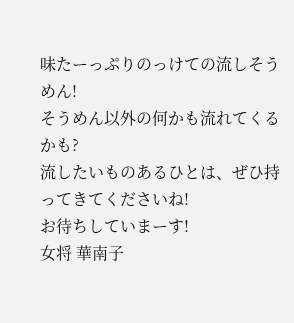味たーっぷりのっけての流しそうめん!
そうめん以外の何かも流れてくるかも?
流したいものあるひとは、ぜひ持ってきてくださいね!
お待ちしていまーす!
女将 華南子